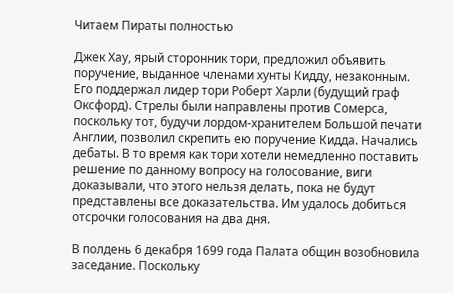Читаем Пираты полностью

Джек Хау, ярый сторонник тори, предложил объявить поручение, выданное членами хунты Кидду, незаконным. Его поддержал лидер тори Роберт Харли (будущий граф Оксфорд). Стрелы были направлены против Сомерса, поскольку тот, будучи лордом-хранителем Большой печати Англии, позволил скрепить ею поручение Кидда. Начались дебаты. В то время как тори хотели немедленно поставить решение по данному вопросу на голосование, виги доказывали, что этого нельзя делать, пока не будут представлены все доказательства. Им удалось добиться отсрочки голосования на два дня.

В полдень 6 декабря 1699 года Палата общин возобновила заседание. Поскольку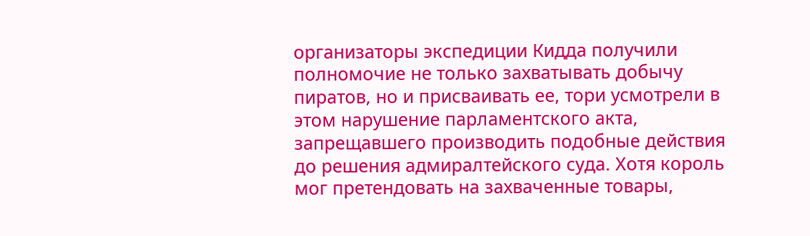организаторы экспедиции Кидда получили полномочие не только захватывать добычу пиратов, но и присваивать ее, тори усмотрели в этом нарушение парламентского акта, запрещавшего производить подобные действия до решения адмиралтейского суда. Хотя король мог претендовать на захваченные товары,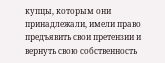купцы, которым они принадлежали, имели право предъявить свои претензии и вернуть свою собственность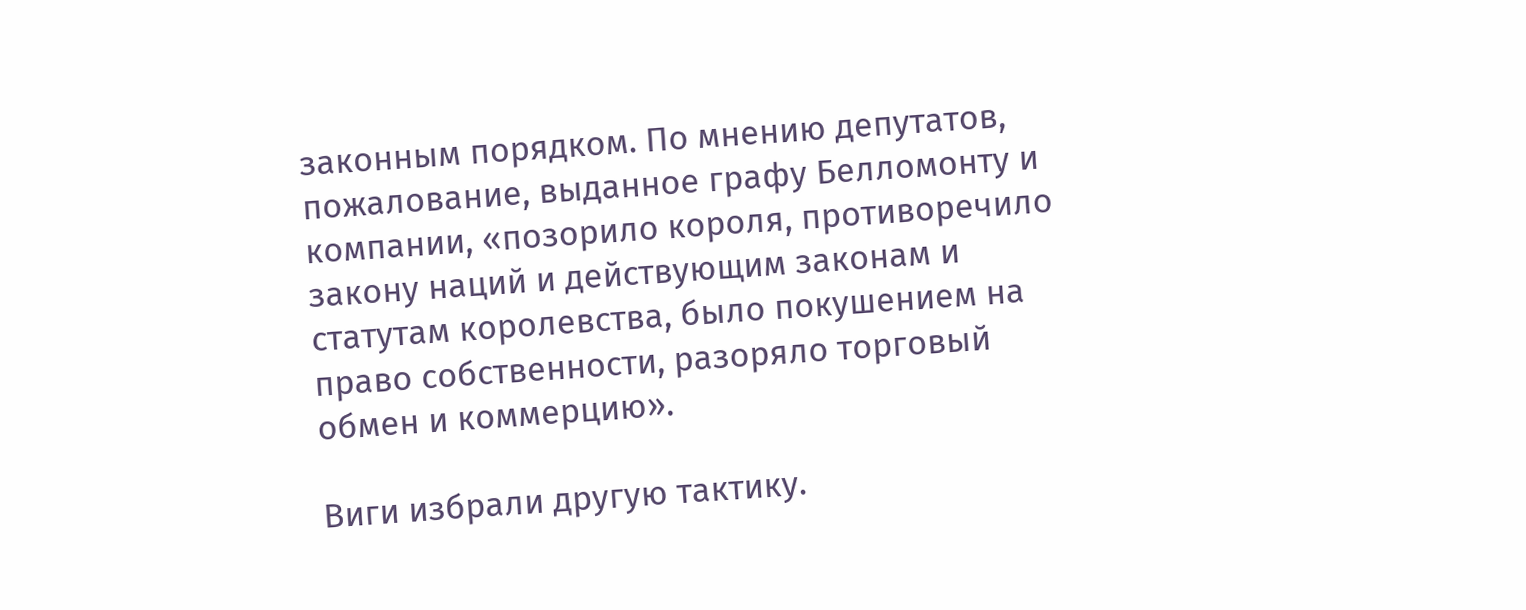законным порядком. По мнению депутатов, пожалование, выданное графу Белломонту и компании, «позорило короля, противоречило закону наций и действующим законам и статутам королевства, было покушением на право собственности, разоряло торговый обмен и коммерцию».

Виги избрали другую тактику.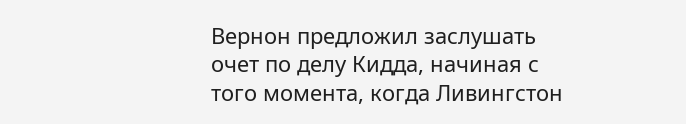Вернон предложил заслушать очет по делу Кидда, начиная с того момента, когда Ливингстон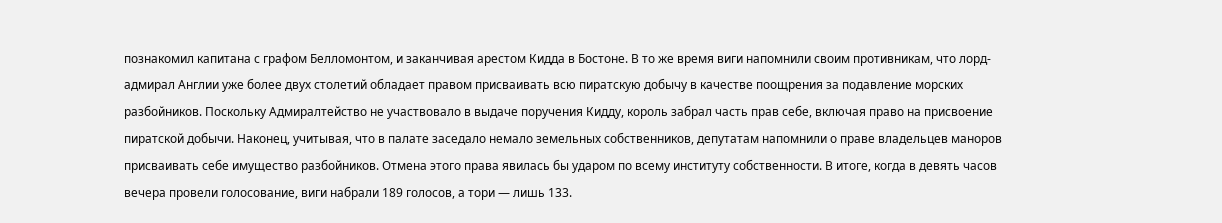познакомил капитана с графом Белломонтом, и заканчивая арестом Кидда в Бостоне. В то же время виги напомнили своим противникам, что лорд-адмирал Англии уже более двух столетий обладает правом присваивать всю пиратскую добычу в качестве поощрения за подавление морских разбойников. Поскольку Адмиралтейство не участвовало в выдаче поручения Кидду, король забрал часть прав себе, включая право на присвоение пиратской добычи. Наконец, учитывая, что в палате заседало немало земельных собственников, депутатам напомнили о праве владельцев маноров присваивать себе имущество разбойников. Отмена этого права явилась бы ударом по всему институту собственности. В итоге, когда в девять часов вечера провели голосование, виги набрали 189 голосов, а тори — лишь 133.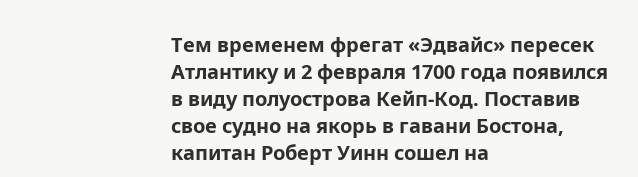Тем временем фрегат «Эдвайс» пересек Атлантику и 2 февраля 1700 года появился в виду полуострова Кейп-Код. Поставив свое судно на якорь в гавани Бостона, капитан Роберт Уинн сошел на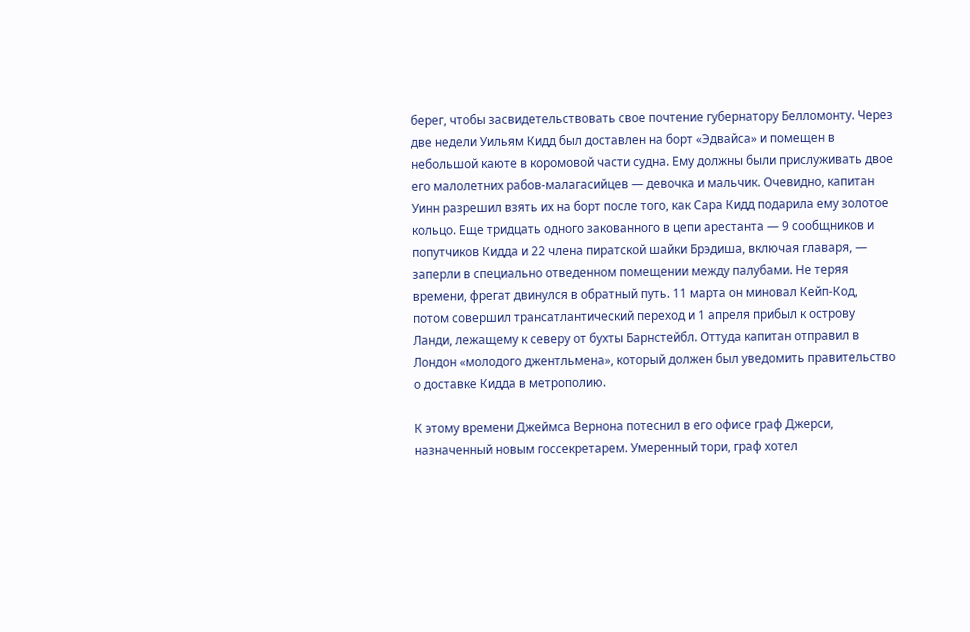берег, чтобы засвидетельствовать свое почтение губернатору Белломонту. Через две недели Уильям Кидд был доставлен на борт «Эдвайса» и помещен в небольшой каюте в коромовой части судна. Ему должны были прислуживать двое его малолетних рабов-малагасийцев — девочка и мальчик. Очевидно, капитан Уинн разрешил взять их на борт после того, как Сара Кидд подарила ему золотое кольцо. Еще тридцать одного закованного в цепи арестанта — 9 сообщников и попутчиков Кидда и 22 члена пиратской шайки Брэдиша, включая главаря, — заперли в специально отведенном помещении между палубами. Не теряя времени, фрегат двинулся в обратный путь. 11 марта он миновал Кейп-Код, потом совершил трансатлантический переход и 1 апреля прибыл к острову Ланди, лежащему к северу от бухты Барнстейбл. Оттуда капитан отправил в Лондон «молодого джентльмена», который должен был уведомить правительство о доставке Кидда в метрополию.

К этому времени Джеймса Вернона потеснил в его офисе граф Джерси, назначенный новым госсекретарем. Умеренный тори, граф хотел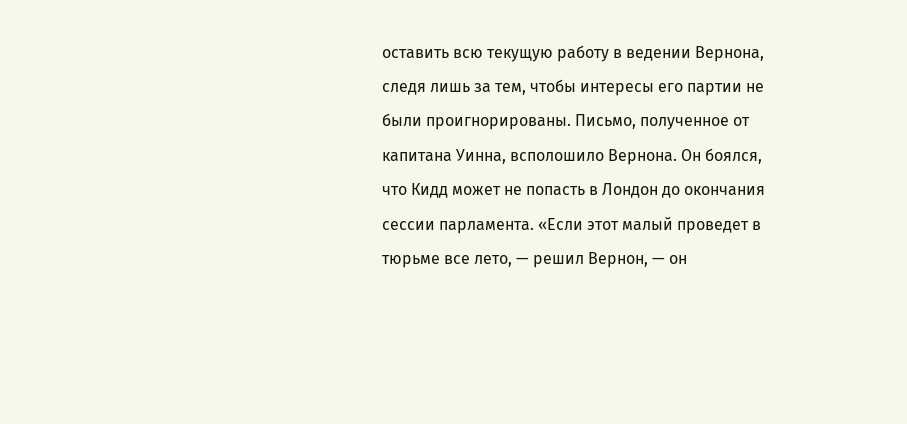оставить всю текущую работу в ведении Вернона, следя лишь за тем, чтобы интересы его партии не были проигнорированы. Письмо, полученное от капитана Уинна, всполошило Вернона. Он боялся, что Кидд может не попасть в Лондон до окончания сессии парламента. «Если этот малый проведет в тюрьме все лето, — решил Вернон, — он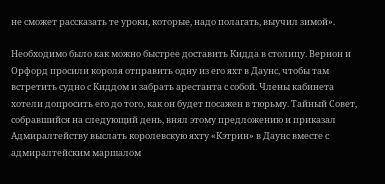не сможет рассказать те уроки, которые, надо полагать, выучил зимой».

Необходимо было как можно быстрее доставить Кидда в столицу. Вернон и Орфорд просили короля отправить одну из его яхт в Даунс, чтобы там встретить судно с Киддом и забрать арестанта с собой. Члены кабинета хотели допросить его до того, как он будет посажен в тюрьму. Тайный Совет, собравшийся на следующий день, внял этому предложению и приказал Адмиралтейству выслать королевскую яхту «Кэтрин» в Даунс вместе с адмиралтейским маршалом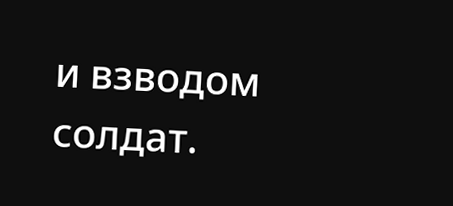и взводом солдат.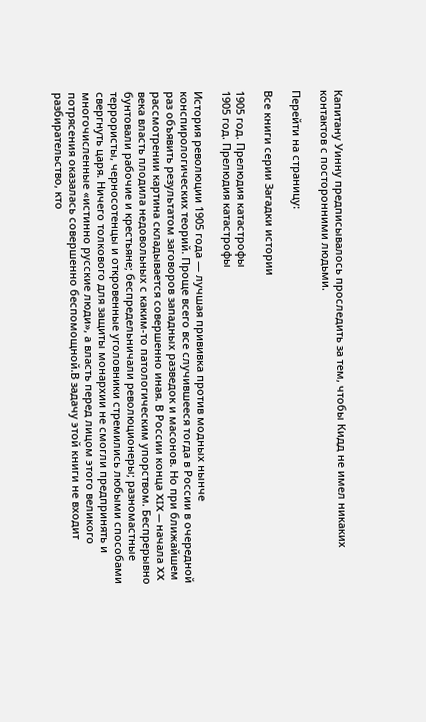Капитану Уинну предписывалось проследить за тем, чтобы Кидд не имел никаких контактов с посторонними людьми.

Перейти на страницу:

Все книги серии Загадки истории

1905 год. Прелюдия катастрофы
1905 год. Прелюдия катастрофы

История революции 1905 года — лучшая прививка против модных нынче конспирологических теорий. Проще всего все случившееся тогда в России в очередной раз объявить результатом заговоров западных разведок и масонов. Но при ближайшем рассмотрении картина складывается совершенно иная. В России конца XIX — начала XX века власть плодила недовольных с каким-то патологическим упорством. Беспрерывно бунтовали рабочие и крестьяне; беспредельничали революционеры; разномастные террористы, черносотенцы и откровенные уголовники стремились любыми способами свергнуть царя. Ничего толкового для защиты монархии не смогли предпринять и многочисленные «истинно русские люди», а власть перед лицом этого великого потрясения оказалась совершенно беспомощной.В задачу этой книги не входит разбирательство, кто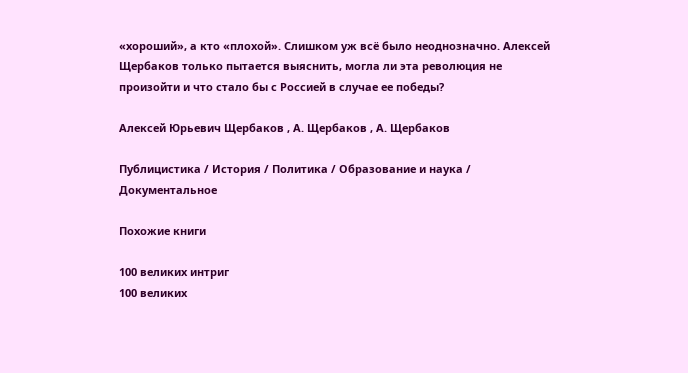«хороший», а кто «плохой». Слишком уж всё было неоднозначно. Алексей Щербаков только пытается выяснить, могла ли эта революция не произойти и что стало бы с Россией в случае ее победы?

Алексей Юрьевич Щербаков , А. Щербаков , А. Щербаков

Публицистика / История / Политика / Образование и наука / Документальное

Похожие книги

100 великих интриг
100 великих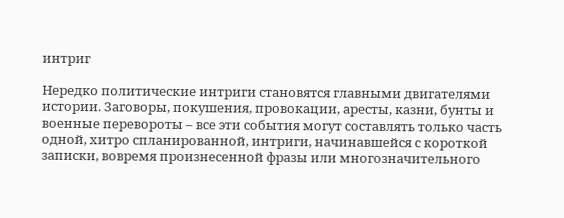интриг

Нередко политические интриги становятся главными двигателями истории. Заговоры, покушения, провокации, аресты, казни, бунты и военные перевороты – все эти события могут составлять только часть одной, хитро спланированной, интриги, начинавшейся с короткой записки, вовремя произнесенной фразы или многозначительного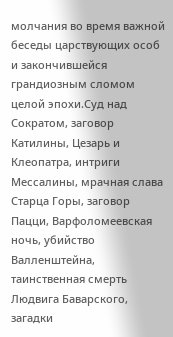молчания во время важной беседы царствующих особ и закончившейся грандиозным сломом целой эпохи.Суд над Сократом, заговор Катилины, Цезарь и Клеопатра, интриги Мессалины, мрачная слава Старца Горы, заговор Пацци, Варфоломеевская ночь, убийство Валленштейна, таинственная смерть Людвига Баварского, загадки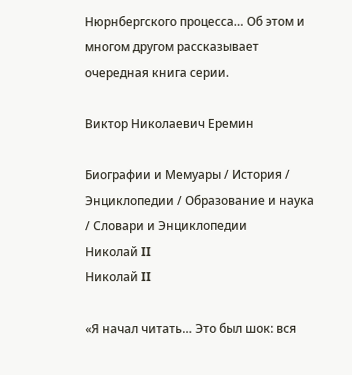Нюрнбергского процесса… Об этом и многом другом рассказывает очередная книга серии.

Виктор Николаевич Еремин

Биографии и Мемуары / История / Энциклопедии / Образование и наука / Словари и Энциклопедии
Николай II
Николай II

«Я начал читать… Это был шок: вся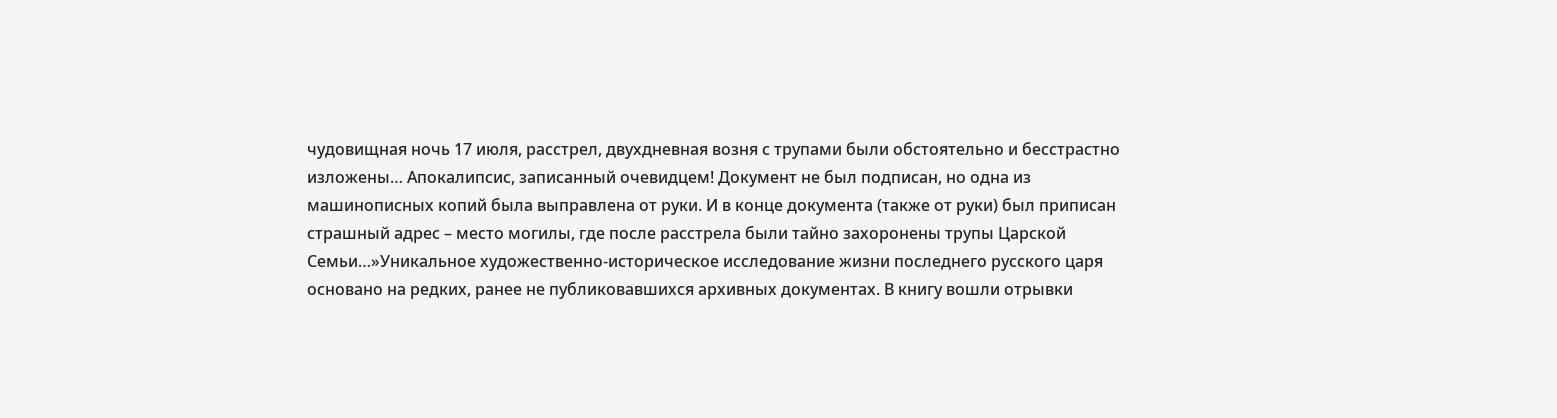чудовищная ночь 17 июля, расстрел, двухдневная возня с трупами были обстоятельно и бесстрастно изложены… Апокалипсис, записанный очевидцем! Документ не был подписан, но одна из машинописных копий была выправлена от руки. И в конце документа (также от руки) был приписан страшный адрес – место могилы, где после расстрела были тайно захоронены трупы Царской Семьи…»Уникальное художественно-историческое исследование жизни последнего русского царя основано на редких, ранее не публиковавшихся архивных документах. В книгу вошли отрывки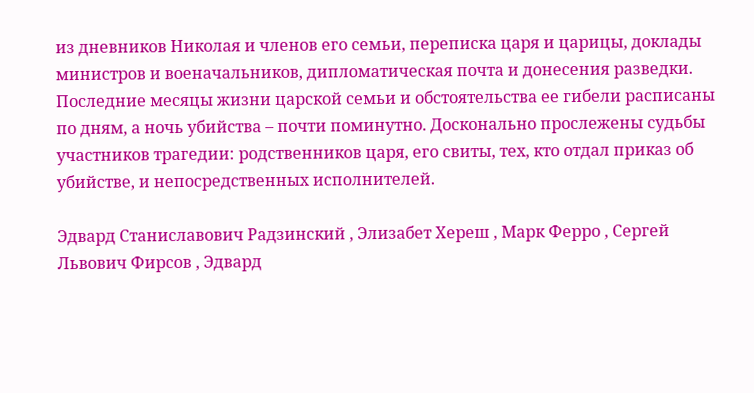из дневников Николая и членов его семьи, переписка царя и царицы, доклады министров и военачальников, дипломатическая почта и донесения разведки. Последние месяцы жизни царской семьи и обстоятельства ее гибели расписаны по дням, а ночь убийства – почти поминутно. Досконально прослежены судьбы участников трагедии: родственников царя, его свиты, тех, кто отдал приказ об убийстве, и непосредственных исполнителей.

Эдвард Станиславович Радзинский , Элизабет Хереш , Марк Ферро , Сергей Львович Фирсов , Эдвард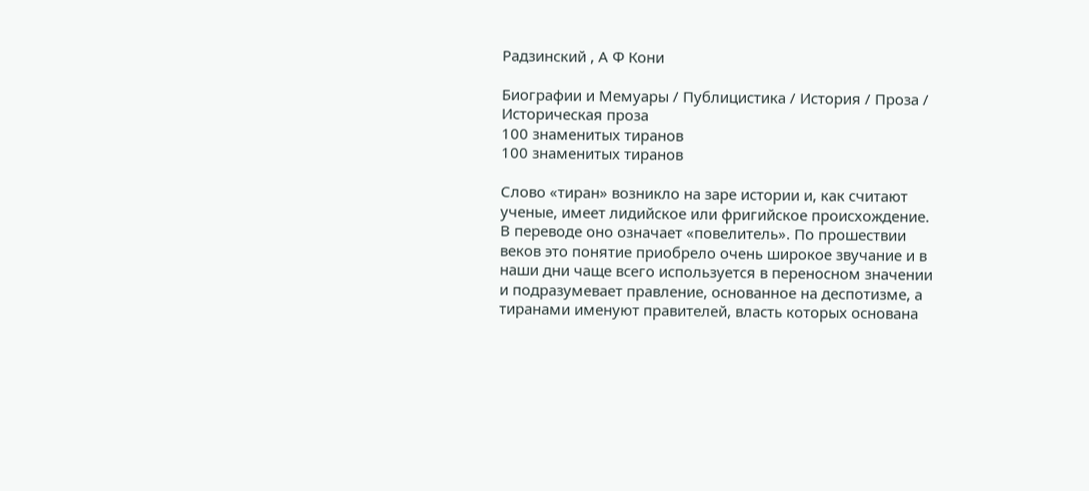Радзинский , А Ф Кони

Биографии и Мемуары / Публицистика / История / Проза / Историческая проза
100 знаменитых тиранов
100 знаменитых тиранов

Слово «тиран» возникло на заре истории и, как считают ученые, имеет лидийское или фригийское происхождение. В переводе оно означает «повелитель». По прошествии веков это понятие приобрело очень широкое звучание и в наши дни чаще всего используется в переносном значении и подразумевает правление, основанное на деспотизме, а тиранами именуют правителей, власть которых основана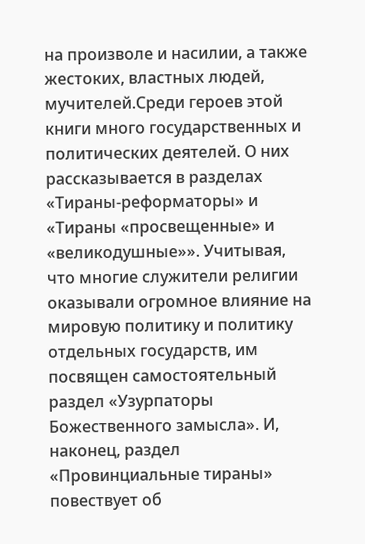на произволе и насилии, а также жестоких, властных людей, мучителей.Среди героев этой книги много государственных и политических деятелей. О них рассказывается в разделах «Тираны-реформаторы» и «Тираны «просвещенные» и «великодушные»». Учитывая, что многие служители религии оказывали огромное влияние на мировую политику и политику отдельных государств, им посвящен самостоятельный раздел «Узурпаторы Божественного замысла». И, наконец, раздел «Провинциальные тираны» повествует об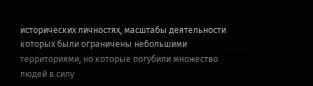исторических личностях, масштабы деятельности которых были ограничены небольшими территориями, но которые погубили множество людей в силу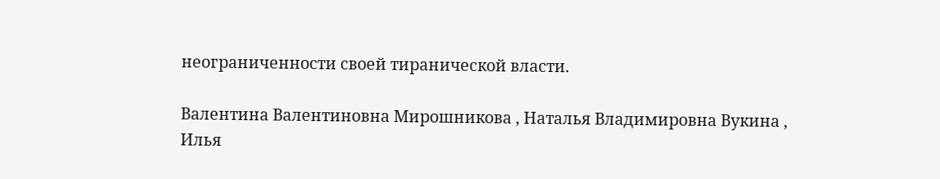неограниченности своей тиранической власти.

Валентина Валентиновна Мирошникова , Наталья Владимировна Вукина , Илья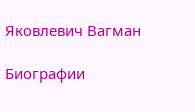Яковлевич Вагман

Биографии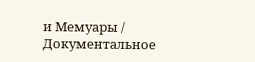и Мемуары / Документальное